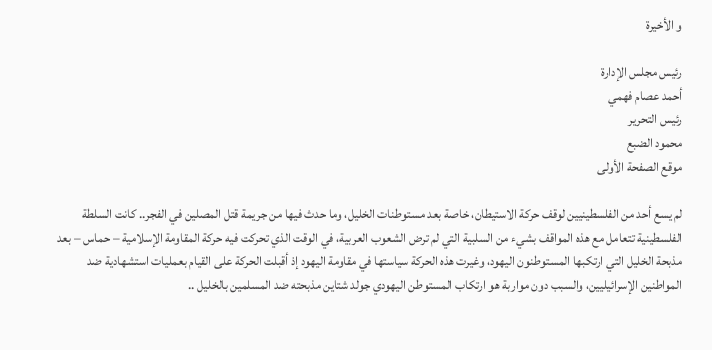و الأخيرة

رئيس مجلس الإدارة
أحمد عصام فهمي
رئيس التحرير
محمود الضبع
موقع الصفحة الأولى

لم يسع أحد من الفلسطينيين لوقف حركة الاستيطان، خاصة بعد مستوطنات الخليل، وما حدث فيها من جريمة قتل المصلين في الفجر.. كانت السلطة الفلسطينية تتعامل مع هذه المواقف بشيء من السلبية التي لم ترض الشعوب العربية، في الوقت الذي تحركت فيه حركة المقاومة الإسلامية – حماس – بعد مذبحة الخليل التي ارتكبها المستوطنون اليهود، وغيرت هذه الحركة سياستها في مقاومة اليهود إذ أقبلت الحركة على القيام بعمليات استشهادية ضد المواطنين الإسرائيليين، والسبب دون مواربة هو ارتكاب المستوطن اليهودي جولد شتاين مذبحته ضد المسلمين بالخليل ..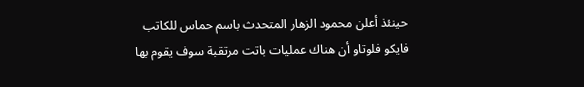حينئذ أعلن محمود الزهار المتحدث باسم حماس للكاتب فايكو فلوتاو أن هناك عمليات باتت مرتقبة سوف يقوم بها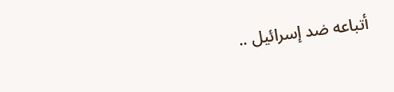أتباعه ضد إسرائيل ..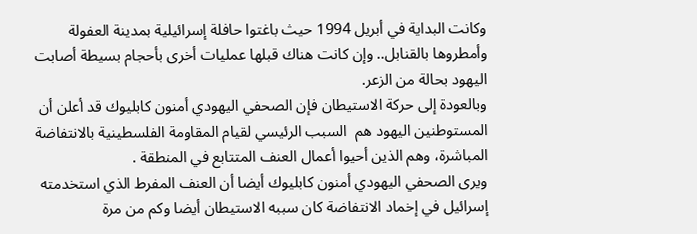وكانت البداية في أبريل 1994 حيث باغتوا حافلة إسرائيلية بمدينة العفولة وأمطروها بالقنابل.. وإن كانت هناك قبلها عمليات أخرى بأحجام بسيطة أصابت اليهود بحالة من الزعر.
وبالعودة إلى حركة الاستيطان فإن الصحفي اليهودي أمنون كابليوك قد أعلن أن المستوطنين اليهود هم  السبب الرئيسي لقيام المقاومة الفلسطينية بالانتفاضة المباشرة، وهم الذين أحيوا أعمال العنف المتتابع في المنطقة .
ويرى الصحفي اليهودي أمنون كابليوك أيضا أن العنف المفرط الذي استخدمته إسرائيل في إخماد الانتفاضة كان سببه الاستيطان أيضا وكم من مرة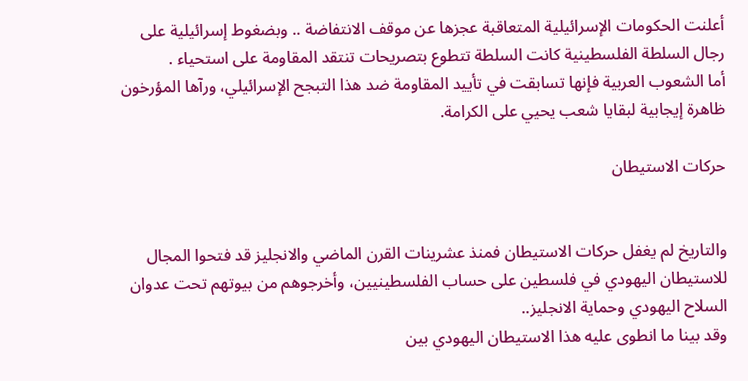أعلنت الحكومات الإسرائيلية المتعاقبة عجزها عن موقف الانتفاضة .. وبضغوط إسرائيلية على رجال السلطة الفلسطينية كانت السلطة تتطوع بتصريحات تنتقد المقاومة على استحياء .
أما الشعوب العربية فإنها تسابقت في تأييد المقاومة ضد هذا التبجح الإسرائيلي، ورآها المؤرخون ظاهرة إيجابية لبقايا شعب يحيي على الكرامة.

حركات الاستيطان


والتاريخ لم يغفل حركات الاستيطان فمنذ عشرينات القرن الماضي والانجليز قد فتحوا المجال للاستيطان اليهودي في فلسطين على حساب الفلسطينيين، وأخرجوهم من بيوتهم تحت عدوان السلاح اليهودي وحماية الانجليز..
وقد بينا ما انطوى عليه هذا الاستيطان اليهودي بين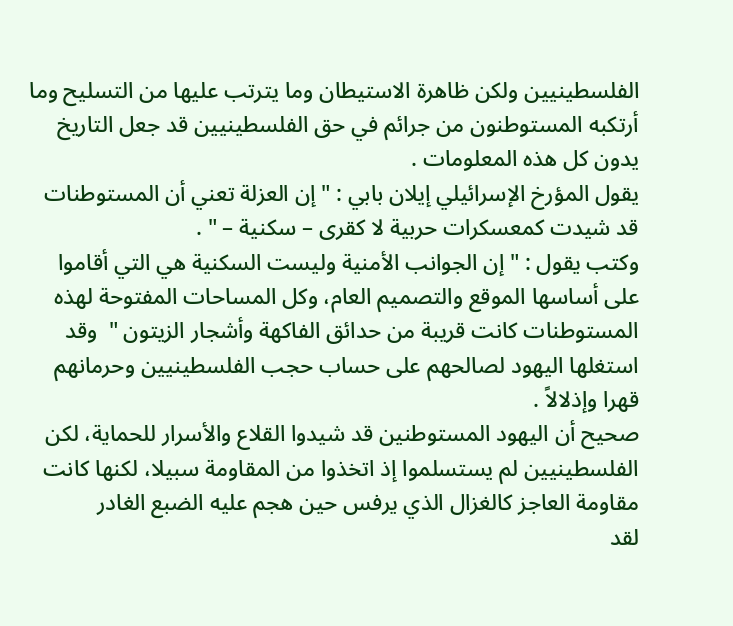الفلسطينيين ولكن ظاهرة الاستيطان وما يترتب عليها من التسليح وما أرتكبه المستوطنون من جرائم في حق الفلسطينيين قد جعل التاريخ يدون كل هذه المعلومات .
يقول المؤرخ الإسرائيلي إيلان بابي : " إن العزلة تعني أن المستوطنات قد شيدت كمعسكرات حربية لا كقرى – سكنية – " .
وكتب يقول : " إن الجوانب الأمنية وليست السكنية هي التي أقاموا على أساسها الموقع والتصميم العام، وكل المساحات المفتوحة لهذه المستوطنات كانت قريبة من حدائق الفاكهة وأشجار الزيتون "  وقد استغلها اليهود لصالحهم على حساب حجب الفلسطينيين وحرمانهم قهرا وإذلالاً .
صحيح أن اليهود المستوطنين قد شيدوا القلاع والأسرار للحماية، لكن الفلسطينيين لم يستسلموا إذ اتخذوا من المقاومة سبيلا، لكنها كانت مقاومة العاجز كالغزال الذي يرفس حين هجم عليه الضبع الغادر
لقد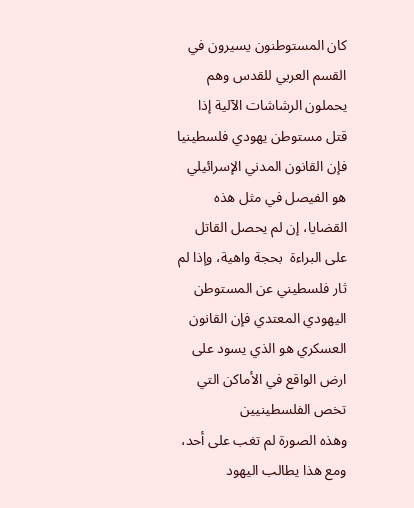كان المستوطنون يسيرون في القسم العربي للقدس وهم يحملون الرشاشات الآلية إذا قتل مستوطن يهودي فلسطينيا فإن القانون المدني الإسرائيلي هو الفيصل في مثل هذه القضايا، إن لم يحصل القاتل على البراءة  بحجة واهية، وإذا لم ثار فلسطيني عن المستوطن اليهودي المعتدي فإن القانون العسكري هو الذي يسود على ارض الواقع في الأماكن التي تخص الفلسطينيين
وهذه الصورة لم تغب على أحد، ومع هذا يطالب اليهود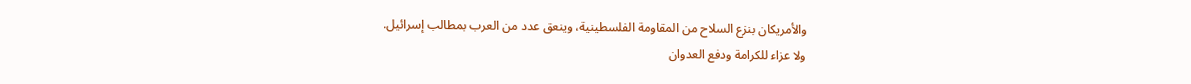والأمريكان بنزع السلاح من المقاومة الفلسطينية، وينعق عدد من العرب بمطالب إسرائيل.
ولا عزاء للكرامة ودفع العدوان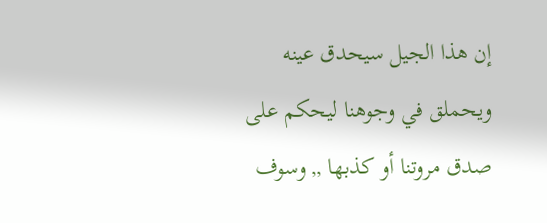إن هذا الجيل سيحدق عينه ويحملق في وجوهنا ليحكم على صدق مروتنا أو كذبها ,, وسوف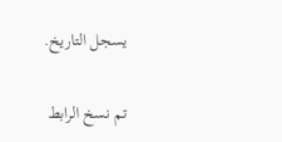يسجل التاريخ.

تم نسخ الرابط